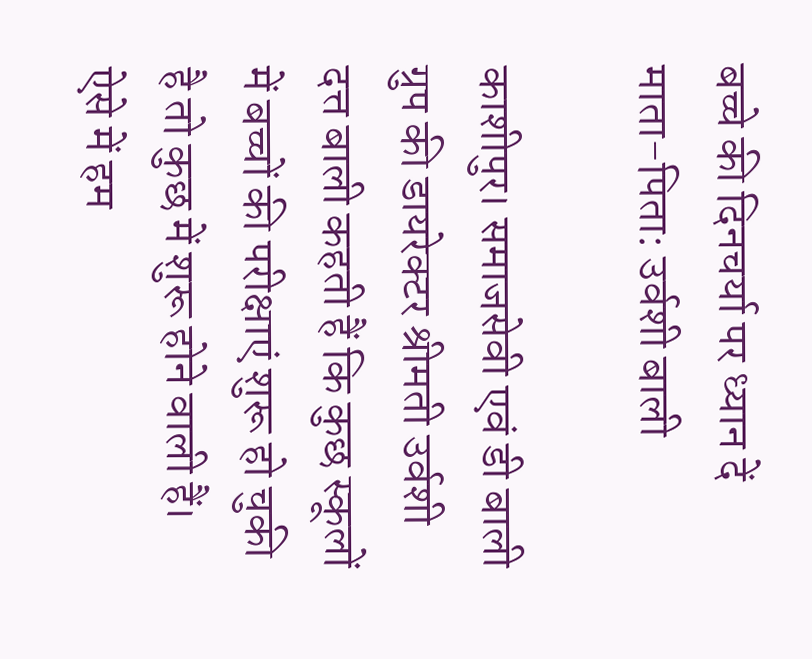बच्चे की दिनचर्या पर ध्यान दें माता-पिता: उर्वशी बाली

काशीपुर। समाजसेवी एवं डी बाली ग्रुप की डायरेक्टर श्रीमती उर्वशी दत्त बाली कहती हैं कि कुछ स्कूलों में बच्चों की परीक्षाएं शुरू हो चुकी है तो कुछ में शुरू होने वाली हैं। ऐसे में हम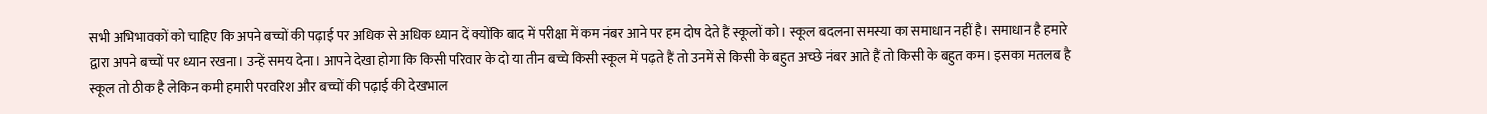सभी अभिभावकों को चाहिए कि अपने बच्चों की पढ़ाई पर अधिक से अधिक ध्यान दें क्योंकि बाद में परीक्षा में कम नंबर आने पर हम दोष देते हैं स्कूलों को। स्कूल बदलना समस्या का समाधान नहीं है। समाधान है हमारे द्वारा अपने बच्चों पर ध्यान रखना। उन्हें समय देना। आपने देखा होगा कि किसी परिवार के दो या तीन बच्चे किसी स्कूल में पढ़ते हैं तो उनमें से किसी के बहुत अच्छे नंबर आते हैं तो किसी के बहुत कम। इसका मतलब है स्कूल तो ठीक है लेकिन कमी हमारी परवरिश और बच्चों की पढ़ाई की देखभाल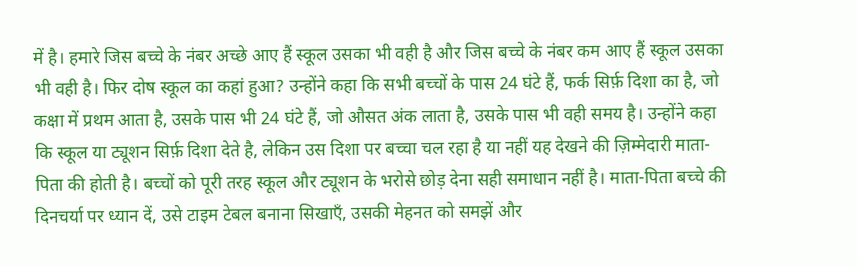में है। हमारे जिस बच्चे के नंबर अच्छे आए हैं स्कूल उसका भी वही है और जिस बच्चे के नंबर कम आए हैं स्कूल उसका भी वही है। फिर दोष स्कूल का कहां हुआ? उन्होंने कहा कि सभी बच्चों के पास 24 घंटे हैं, फर्क सिर्फ़ दिशा का है, जो कक्षा में प्रथम आता है, उसके पास भी 24 घंटे हैं, जो औसत अंक लाता है, उसके पास भी वही समय है। उन्होंने कहा कि स्कूल या ट्यूशन सिर्फ़ दिशा देते है, लेकिन उस दिशा पर बच्चा चल रहा है या नहीं यह देखने की ज़िम्मेदारी माता-पिता की होती है। बच्चों को पूरी तरह स्कूल और ट्यूशन के भरोसे छोड़ देना सही समाधान नहीं है। माता-पिता बच्चे की दिनचर्या पर ध्यान दें, उसे टाइम टेबल बनाना सिखाएँ, उसकी मेहनत को समझें और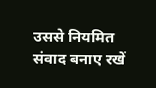उससे नियमित संवाद बनाए रखें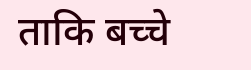ताकि बच्चे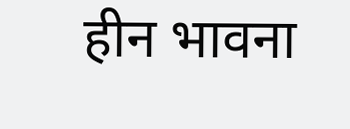हीन भावना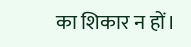का शिकार न हों।